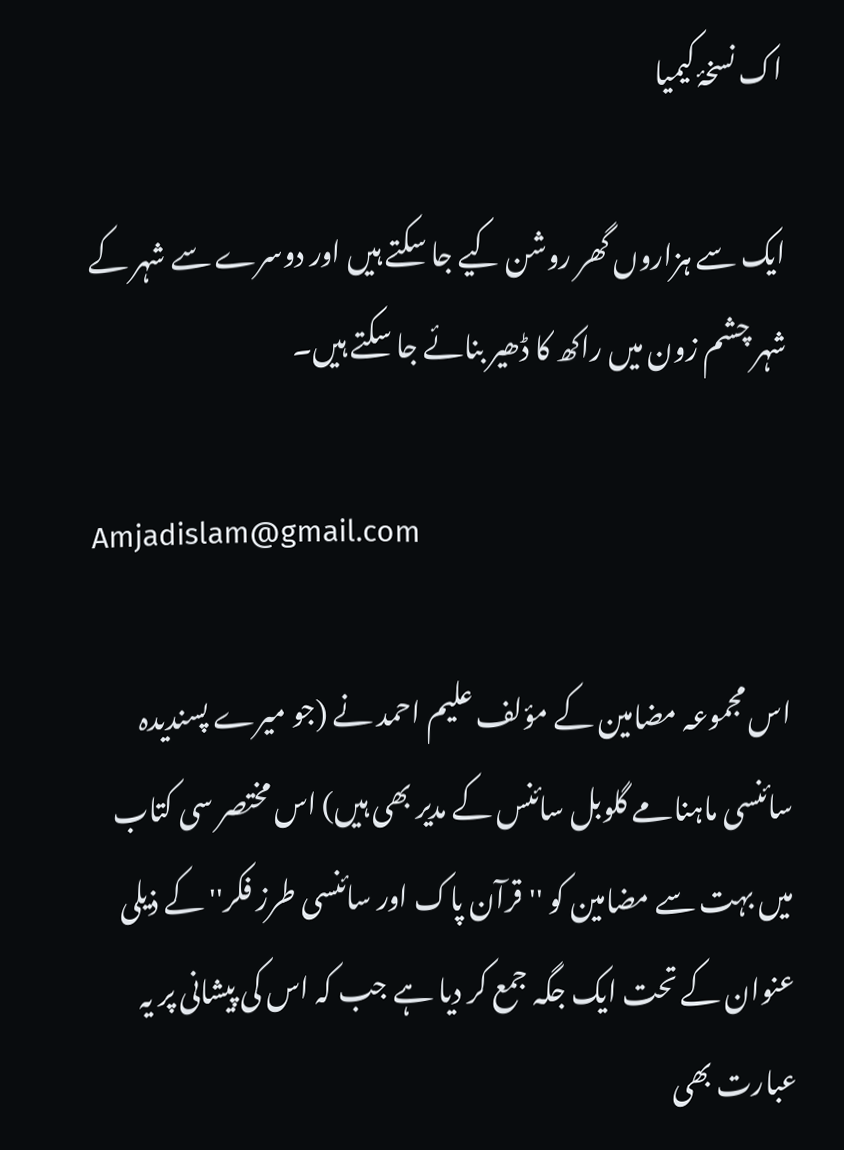اک نسخۂ کیمیا

ایک سے ہزاروں گھر روشن کیے جا سکتے ہیں اور دوسرے سے شہر کے شہر چشم زون میں راکھ کا ڈھیر بنائے جا سکتے ہیں۔

Amjadislam@gmail.com

اس مجموعہ مضامین کے مؤلف علیم احمد نے (جو میرے پسندیدہ سائنسی ماہنامے گلوبل سائنس کے مدیر بھی ہیں) اس مختصر سی کتاب میں بہت سے مضامین کو ''قرآن پاک اور سائنسی طرز فکر'' کے ذیلی عنوان کے تحت ایک جگہ جمع کر دیا ہے جب کہ اس کی پیشانی پر یہ عبارت بھی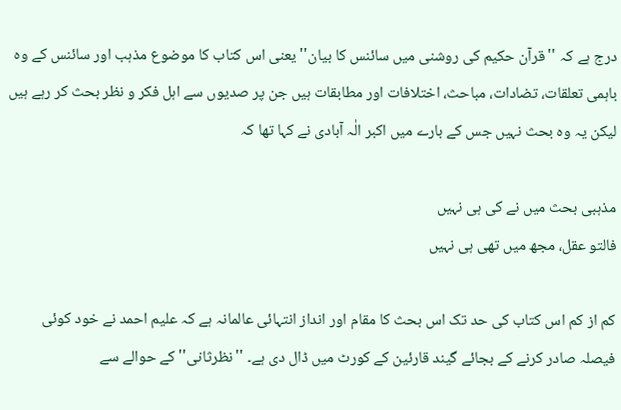درج ہے کہ ''قرآن حکیم کی روشنی میں سائنس کا بیان'' یعنی اس کتاب کا موضوع مذہب اور سائنس کے وہ باہمی تعلقات، تضادات، مباحث، اختلافات اور مطابقات ہیں جن پر صدیوں سے اہل فکر و نظر بحث کر رہے ہیں لیکن یہ وہ بحث نہیں جس کے بارے میں اکبر الٰہ آبادی نے کہا تھا کہ

مذہبی بحث میں نے کی ہی نہیں
فالتو عقل، مجھ میں تھی ہی نہیں

کم از کم اس کتاب کی حد تک اس بحث کا مقام اور انداز انتہائی عالمانہ ہے کہ علیم احمد نے خود کوئی فیصلہ صادر کرنے کے بجائے گیند قارئین کے کورٹ میں ڈال دی ہے۔ ''نظرثانی'' کے حوالے سے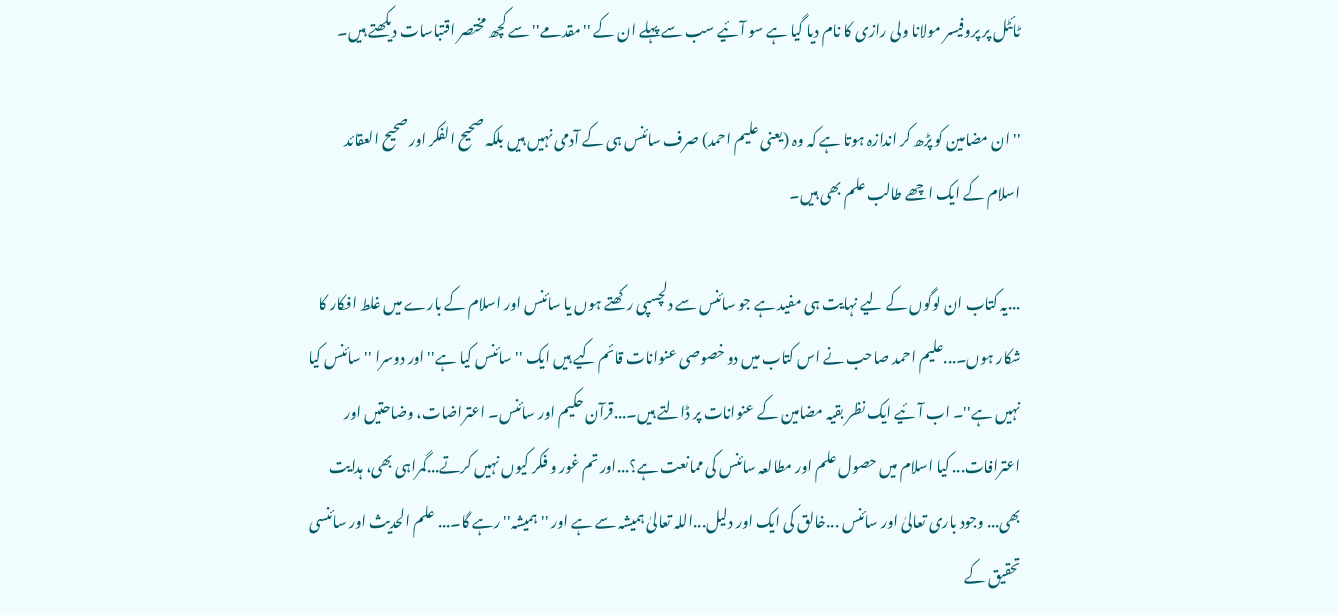ٹائٹل پر پروفیسر مولانا ولی رازی کا نام دیا گیا ہے سو آئیے سب سے پہلے ان کے ''مقدمے'' سے کچھ مختصر اقتباسات دیکھتے ہیں۔

''ان مضامین کو پڑھ کر اندازہ ہوتا ہے کہ وہ (یعنی علیم احمد) صرف سائنس ہی کے آدمی نہیں ہیں بلکہ صحیح الفکر اور صحیح العقائد اسلام کے ایک اچھے طالب علم بھی ہیں۔

...یہ کتاب ان لوگوں کے لیے نہایت ہی مفید ہے جو سائنس سے دلچسپی رکھتے ہوں یا سائنس اور اسلام کے بارے میں غلط افکار کا شکار ہوں۔...علیم احمد صاحب نے اس کتاب میں دو خصوصی عنوانات قائم کیے ہیں ایک ''سائنس کیا ہے'' اور دوسرا ''سائنس کیا نہیں ہے''۔ اب آئیے ایک نظر بقیہ مضامین کے عنوانات پر ڈالتے ہیں۔...قرآن حکیم اور سائنس۔ اعتراضات، وضاحتیں اور اعترافات... کیا اسلام میں حصول علم اور مطالعہ سائنس کی ممانعت ہے؟...اور تم غور و فکر کیوں نہیں کرتے...گمراہی بھی، ہدایت بھی... وجود باری تعالیٰ اور سائنس ...خالق کی ایک اور دلیل...اللہ تعالیٰ ہمیشہ سے ہے اور ''ہمیشہ'' رہے گا۔... علم الحدیث اور سائنسی تحقیق کے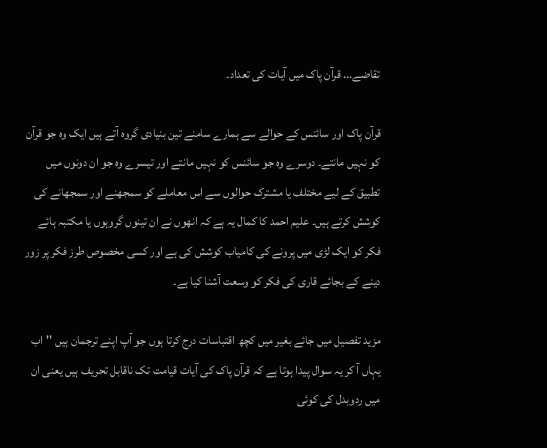تقاضے... قرآن پاک میں آیات کی تعداد۔

قرآن پاک اور سائنس کے حوالے سے ہمارے سامنے تین بنیادی گروہ آتے ہیں ایک وہ جو قرآن کو نہیں مانتے۔ دوسرے وہ جو سائنس کو نہیں مانتے اور تیسرے وہ جو ان دونوں میں تطبیق کے لیے مختلف یا مشترک حوالوں سے اس معاملے کو سمجھنے اور سمجھانے کی کوشش کرتے ہیں۔ علیم احمد کا کمال یہ ہے کہ انھوں نے ان تینوں گروہوں یا مکتبہ ہائے فکر کو ایک لڑی میں پرونے کی کامیاب کوشش کی ہے اور کسی مخصوص طرز فکر پر زور دینے کے بجائے قاری کی فکر کو وسعت آشنا کیا ہے۔

مزید تفصیل میں جائے بغیر میں کچھ اقتباسات درج کرتا ہوں جو آپ اپنے ترجمان ہیں ''اب یہاں آ کر یہ سوال پیدا ہوتا ہے کہ قرآن پاک کی آیات قیامت تک ناقابل تحریف ہیں یعنی ان میں ردوبدل کی کوئی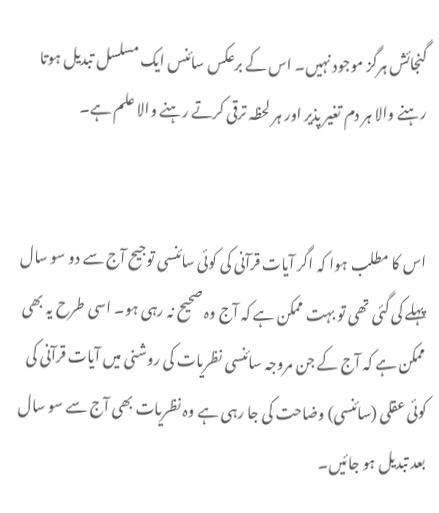گنجائش ہرگز موجود نہیں۔ اس کے برعکس سائنس ایک مسلسل تبدیل ہوتا رہنے والا ہر دم تغیر پذیر اور ہر لحظہ ترقی کرتے رہنے والا علم ہے۔


اس کا مطلب ہوا کہ اگر آیات قرآنی کی کوئی سائنسی توجیح آج سے دو سو سال پہلے کی گئی تھی تو بہت ممکن ہے کہ آج وہ صحیح نہ رہی ہو۔ اسی طرح یہ بھی ممکن ہے کہ آج کے جن مروجہ سائنسی نظریات کی روشنی میں آیات قرآنی کی کوئی عقلی (سائنسی) وضاحت کی جا رہی ہے وہ نظریات بھی آج سے سو سال بعد تبدیل ہو جائیں۔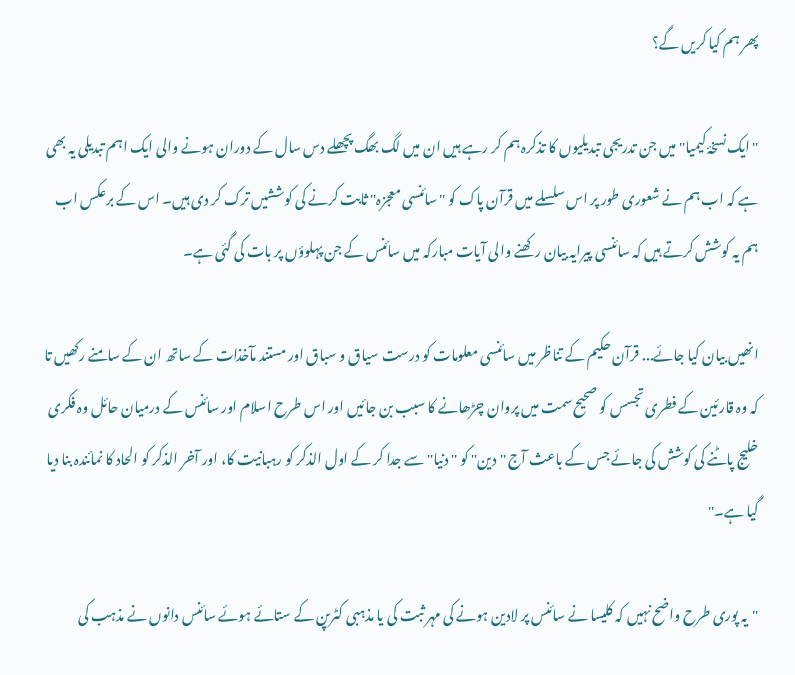پھر ہم کیا کریں گے؟

''ایک نسخۂ کیمیا'' میں جن تدریجی تبدیلیوں کا تذکرہ ہم کر رہے ہیں ان میں لگ بھگ پچھلے دس سال کے دوران ہونے والی ایک اہم تبدیلی یہ بھی ہے کہ اب ہم نے شعوری طور پر اس سلسلے میں قرآن پاک کو ''سائنسی معجزہ'' ثابت کرنے کی کوششیں ترک کر دی ہیں۔ اس کے برعکس اب ہم یہ کوشش کرتے ہیں کہ سائنسی پیرایہ بیان رکھنے والی آیات مبارکہ میں سائنس کے جن پہلوؤں پر بات کی گئی ہے۔

انھیں بیان کیا جائے... قرآن حکیم کے تناظر میں سائنسی معلومات کو درست سیاق و سباق اور مستند مآخذات کے ساتھ ان کے سامنے رکھیں تا کہ وہ قارئین کے فطری تجسس کو صحیح سمت میں پروان چڑھانے کا سبب بن جائیں اور اس طرح اسلام اور سائنس کے درمیان حائل وہ فکری خلیج پاٹنے کی کوشش کی جائے جس کے باعث آج ''دین'' کو ''دنیا'' سے جدا کر کے اول الذکر کو رہبانیت کا، اور آخر الذکر کو الحاد کا نمائندہ بنا دیا گیا ہے۔''

''یہ پوری طرح واضح نہیں کہ کلیسا نے سائنس پر لادین ہونے کی مہر ثبت کی یا مذہبی کٹرپن کے ستائے ہوئے سائنس دانوں نے مذہب کی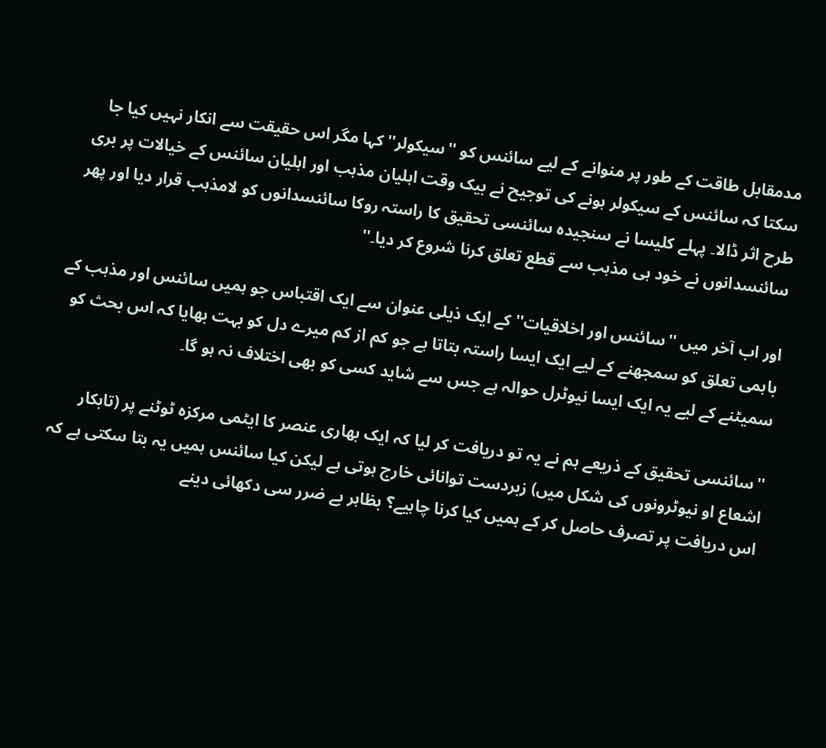مدمقابل طاقت کے طور پر منوانے کے لیے سائنس کو ''سیکولر'' کہا مگر اس حقیقت سے انکار نہیں کیا جا سکتا کہ سائنس کے سیکولر ہونے کی توجیح نے بیک وقت اہلیان مذہب اور اہلیان سائنس کے خیالات پر بری طرح اثر ڈالا۔ پہلے کلیسا نے سنجیدہ سائنسی تحقیق کا راستہ روکا سائنسدانوں کو لامذہب قرار دیا اور پھر سائنسدانوں نے خود ہی مذہب سے قطع تعلق کرنا شروع کر دیا۔''

اور اب آخر میں ''سائنس اور اخلاقیات'' کے ایک ذیلی عنوان سے ایک اقتباس جو ہمیں سائنس اور مذہب کے باہمی تعلق کو سمجھنے کے لیے ایک ایسا راستہ بتاتا ہے جو کم از کم میرے دل کو بہت بھایا کہ اس بحث کو سمیٹنے کے لیے یہ ایک ایسا نیوٹرل حوالہ ہے جس سے شاید کسی کو بھی اختلاف نہ ہو گا۔

''سائنسی تحقیق کے ذریعے ہم نے یہ تو دریافت کر لیا کہ ایک بھاری عنصر کا ایٹمی مرکزہ ٹوٹنے پر (تابکار اشعاع او نیوٹرونوں کی شکل میں) زبردست توانائی خارج ہوتی ہے لیکن کیا سائنس ہمیں یہ بتا سکتی ہے کہ اس دریافت پر تصرف حاصل کر کے ہمیں کیا کرنا چاہیے؟ بظاہر بے ضرر سی دکھائی دینے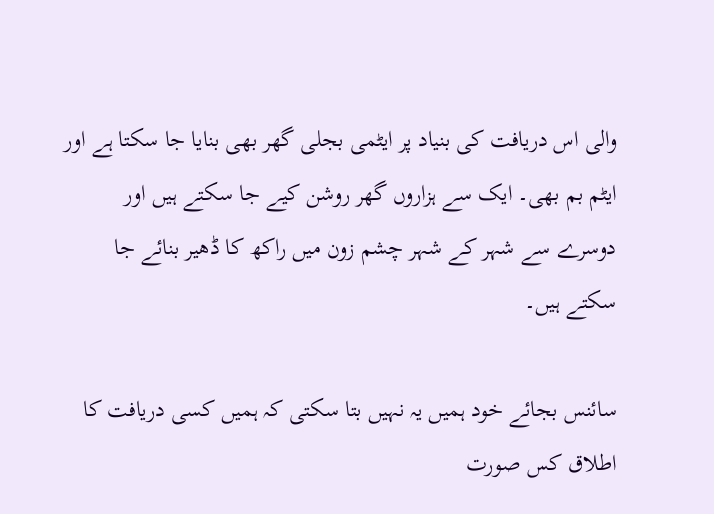والی اس دریافت کی بنیاد پر ایٹمی بجلی گھر بھی بنایا جا سکتا ہے اور ایٹم بم بھی۔ ایک سے ہزاروں گھر روشن کیے جا سکتے ہیں اور دوسرے سے شہر کے شہر چشم زون میں راکھ کا ڈھیر بنائے جا سکتے ہیں۔

سائنس بجائے خود ہمیں یہ نہیں بتا سکتی کہ ہمیں کسی دریافت کا اطلاق کس صورت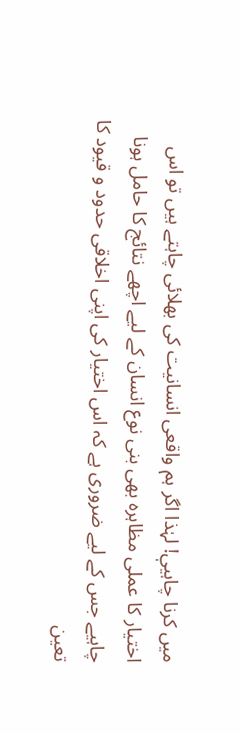میں کرنا چاہییٖ! لہٰذا اگر ہم واقعی انسانیت کی بھلائی چاہتے ہیں تو اس اختیار کا عملی مظاہرہ بھی بنی نوع انسان کے لیے اچھے نتائج کا حامل ہونا چاہیے جس کے لیے ضروری ہے کہ اس اختیار کی اپنی اخلاقی حدود و قیود کا تعین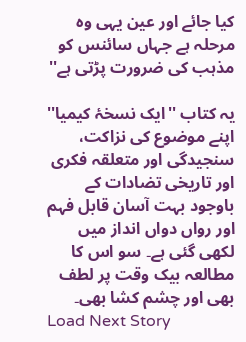کیا جائے اور عین یہی وہ مرحلہ ہے جہاں سائنس کو مذہب کی ضرورت پڑتی ہے''

یہ کتاب ''ایک نسخۂ کیمیا'' اپنے موضوع کی نزاکت، سنجیدگی اور متعلقہ فکری اور تاریخی تضادات کے باوجود بہت آسان قابل فہم اور رواں دواں انداز میں لکھی گئی ہے۔ سو اس کا مطالعہ بیک وقت پر لطف بھی اور چشم کشا بھی۔
Load Next Story